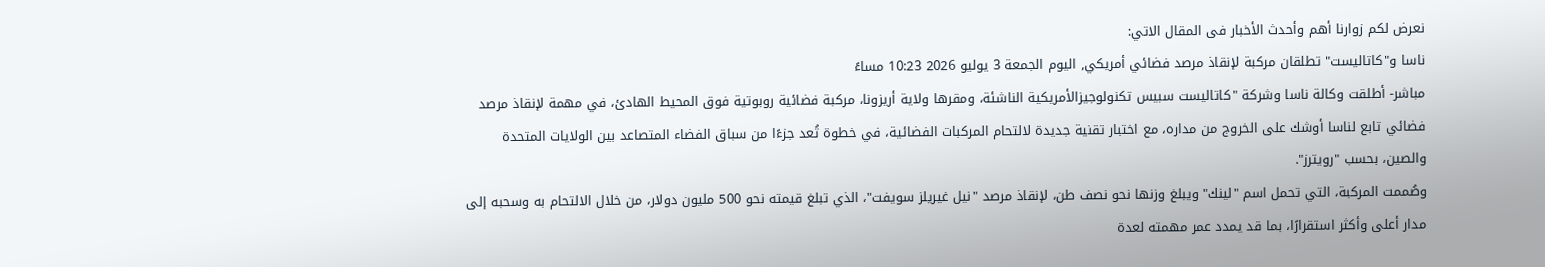نعرض لكم زوارنا أهم وأحدث الأخبار فى المقال الاتي:
ناسا و"كاتاليست" تطلقان مركبة لإنقاذ مرصد فضائي أمريكي, اليوم الجمعة 3 يوليو 2026 10:23 مساءً
مباشر- أطلقت وكالة ناسا وشركة "كاتاليست سبيس تكنولوجيزالأمريكية الناشئة، ومقرها ولاية أريزونا، مركبة فضائية روبوتية فوق المحيط الهادئ، في مهمة لإنقاذ مرصد فضائي تابع لناسا أوشك على الخروج من مداره، مع اختبار تقنية جديدة لالتحام المركبات الفضائية، في خطوة تُعد جزءًا من سباق الفضاء المتصاعد بين الولايات المتحدة والصين، بحسب "رويترز".
وصُممت المركبة، التي تحمل اسم "لينك" ويبلغ وزنها نحو نصف طن، لإنقاذ مرصد "نيل غيريلز سويفت"، الذي تبلغ قيمته نحو 500 مليون دولار، من خلال الالتحام به وسحبه إلى مدار أعلى وأكثر استقرارًا، بما قد يمدد عمر مهمته لعدة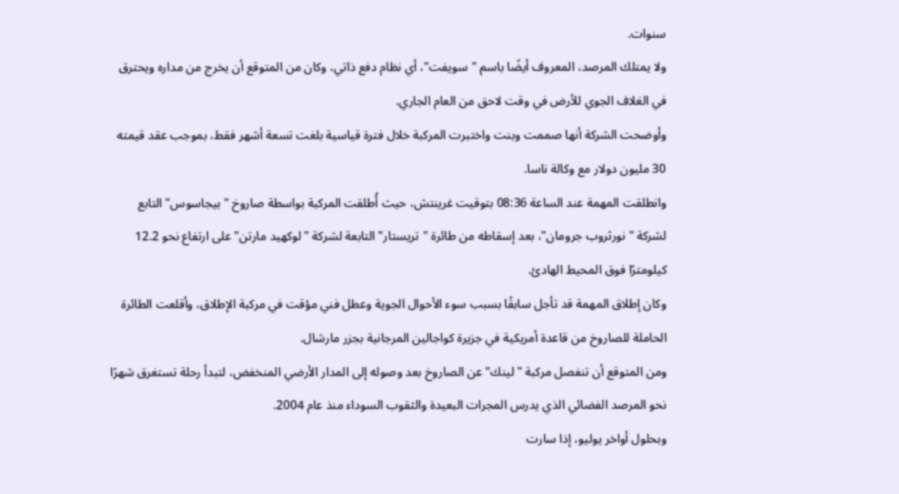سنوات.
ولا يمتلك المرصد، المعروف أيضًا باسم "سويفت"، أي نظام دفع ذاتي، وكان من المتوقع أن يخرج من مداره ويحترق في الغلاف الجوي للأرض في وقت لاحق من العام الجاري.
وأوضحت الشركة أنها صممت وبنت واختبرت المركبة خلال فترة قياسية بلغت تسعة أشهر فقط، بموجب عقد قيمته 30 مليون دولار مع وكالة ناسا.
وانطلقت المهمة عند الساعة 08:36 بتوقيت غرينتش، حيث أُطلقت المركبة بواسطة صاروخ "بيجاسوس" التابع لشركة "نورثروب جرومان"، بعد إسقاطه من طائرة "تريستار" التابعة لشركة "لوكهيد مارتن" على ارتفاع نحو 12.2 كيلومترًا فوق المحيط الهادئ.
وكان إطلاق المهمة قد تأجل سابقًا بسبب سوء الأحوال الجوية وعطل فني مؤقت في مركبة الإطلاق، وأقلعت الطائرة الحاملة للصاروخ من قاعدة أمريكية في جزيرة كواجالين المرجانية بجزر مارشال.
ومن المتوقع أن تنفصل مركبة "لينك" عن الصاروخ بعد وصوله إلى المدار الأرضي المنخفض، لتبدأ رحلة تستغرق شهرًا نحو المرصد الفضائي الذي يدرس المجرات البعيدة والثقوب السوداء منذ عام 2004.
وبحلول أواخر يوليو، إذا سارت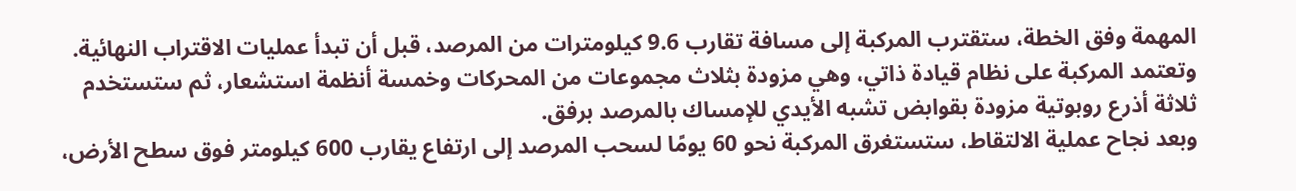المهمة وفق الخطة، ستقترب المركبة إلى مسافة تقارب 9.6 كيلومترات من المرصد، قبل أن تبدأ عمليات الاقتراب النهائية.
وتعتمد المركبة على نظام قيادة ذاتي، وهي مزودة بثلاث مجموعات من المحركات وخمسة أنظمة استشعار، ثم ستستخدم ثلاثة أذرع روبوتية مزودة بقوابض تشبه الأيدي للإمساك بالمرصد برفق.
وبعد نجاح عملية الالتقاط، ستستغرق المركبة نحو 60 يومًا لسحب المرصد إلى ارتفاع يقارب 600 كيلومتر فوق سطح الأرض،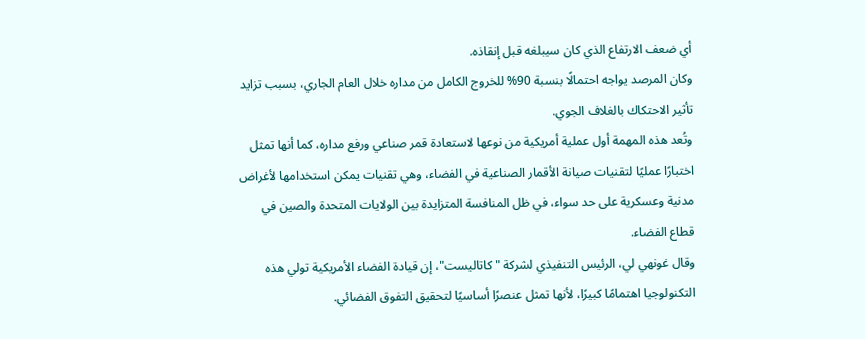أي ضعف الارتفاع الذي كان سيبلغه قبل إنقاذه.
وكان المرصد يواجه احتمالًا بنسبة 90% للخروج الكامل من مداره خلال العام الجاري، بسبب تزايد تأثير الاحتكاك بالغلاف الجوي.
وتُعد هذه المهمة أول عملية أمريكية من نوعها لاستعادة قمر صناعي ورفع مداره، كما أنها تمثل اختبارًا عمليًا لتقنيات صيانة الأقمار الصناعية في الفضاء، وهي تقنيات يمكن استخدامها لأغراض مدنية وعسكرية على حد سواء، في ظل المنافسة المتزايدة بين الولايات المتحدة والصين في قطاع الفضاء.
وقال غونهي لي، الرئيس التنفيذي لشركة "كاتاليست"، إن قيادة الفضاء الأمريكية تولي هذه التكنولوجيا اهتمامًا كبيرًا، لأنها تمثل عنصرًا أساسيًا لتحقيق التفوق الفضائي.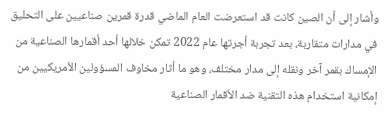وأشار إلى أن الصين كانت قد استعرضت العام الماضي قدرة قمرين صناعيين على التحليق في مدارات متقاربة، بعد تجربة أجرتها عام 2022 تمكن خلالها أحد أقمارها الصناعية من الإمساك بقمر آخر ونقله إلى مدار مختلف، وهو ما أثار مخاوف المسؤولين الأمريكيين من إمكانية استخدام هذه التقنية ضد الأقمار الصناعية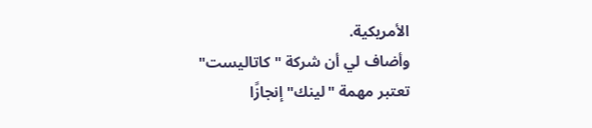الأمريكية.
وأضاف لي أن شركة "كاتاليست" تعتبر مهمة "لينك" إنجازًا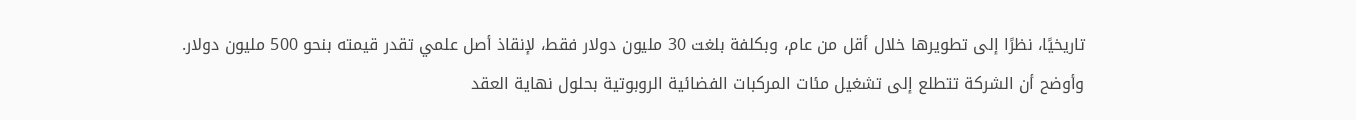تاريخيًا، نظرًا إلى تطويرها خلال أقل من عام، وبكلفة بلغت 30 مليون دولار فقط، لإنقاذ أصل علمي تقدر قيمته بنحو 500 مليون دولار.
وأوضح أن الشركة تتطلع إلى تشغيل مئات المركبات الفضائية الروبوتية بحلول نهاية العقد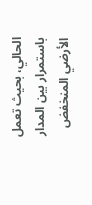الحالي، بحيث تعمل باستمرار بين المدار الأرضي المنخفض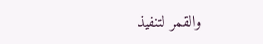والقمر لتنفيذ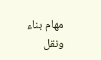مهام بناء ونقل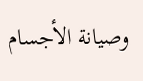وصيانة الأجسام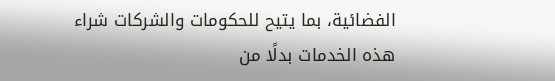الفضائية، بما يتيح للحكومات والشركات شراء هذه الخدمات بدلًا من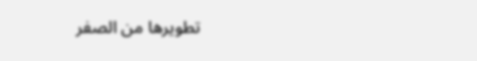تطويرها من الصفر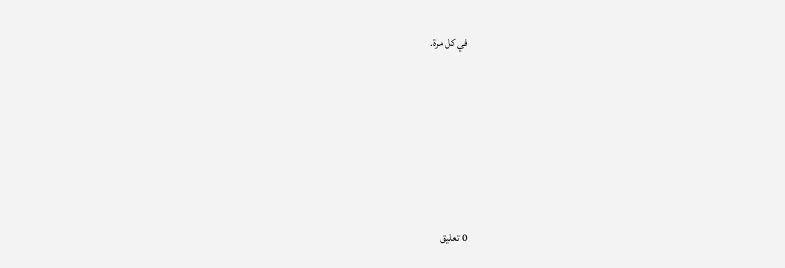في كل مرة.







0 تعليق